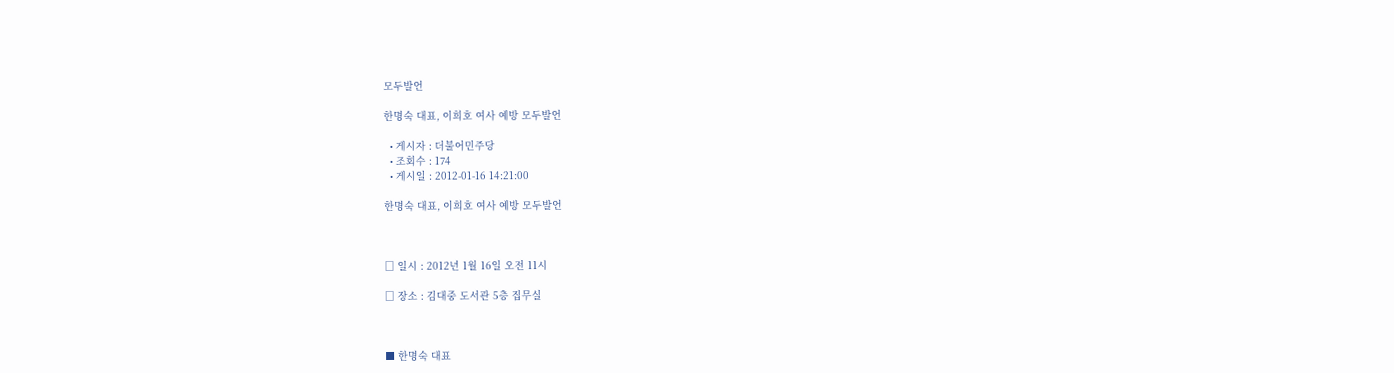모두발언

한명숙 대표, 이희호 여사 예방 모두발언

  • 게시자 : 더불어민주당
  • 조회수 : 174
  • 게시일 : 2012-01-16 14:21:00

한명숙 대표, 이희호 여사 예방 모두발언



□ 일시 : 2012년 1월 16일 오전 11시

□ 장소 : 김대중 도서관 5층 집무실



■ 한명숙 대표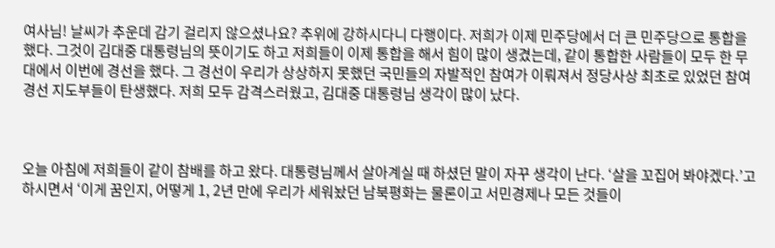여사님! 날씨가 추운데 감기 걸리지 않으셨나요? 추위에 강하시다니 다행이다. 저희가 이제 민주당에서 더 큰 민주당으로 통합을 했다. 그것이 김대중 대통령님의 뜻이기도 하고 저희들이 이제 통합을 해서 힘이 많이 생겼는데, 같이 통합한 사람들이 모두 한 무대에서 이번에 경선을 했다. 그 경선이 우리가 상상하지 못했던 국민들의 자발적인 참여가 이뤄져서 정당사상 최초로 있었던 참여경선 지도부들이 탄생했다. 저희 모두 감격스러웠고, 김대중 대통령님 생각이 많이 났다.



오늘 아침에 저희들이 같이 참배를 하고 왔다. 대통령님께서 살아계실 때 하셨던 말이 자꾸 생각이 난다. ‘살을 꼬집어 봐야겠다.’고 하시면서 ‘이게 꿈인지, 어떻게 1, 2년 만에 우리가 세워놨던 남북평화는 물론이고 서민경제나 모든 것들이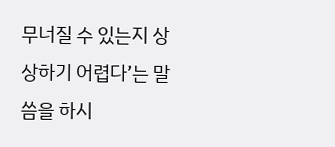무너질 수 있는지 상상하기 어렵다’는 말씀을 하시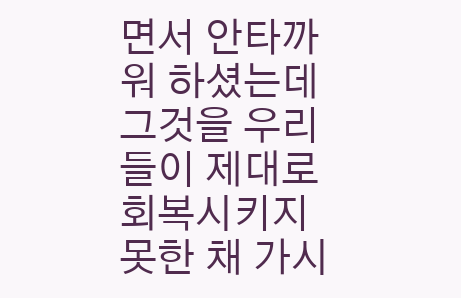면서 안타까워 하셨는데 그것을 우리들이 제대로 회복시키지 못한 채 가시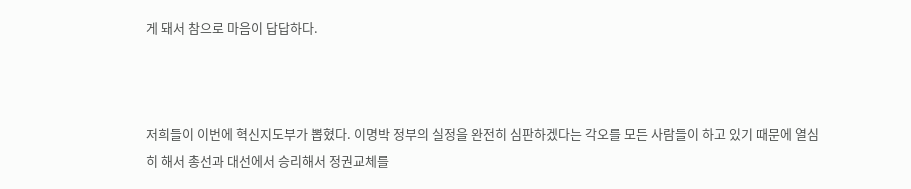게 돼서 참으로 마음이 답답하다.



저희들이 이번에 혁신지도부가 뽑혔다. 이명박 정부의 실정을 완전히 심판하겠다는 각오를 모든 사람들이 하고 있기 때문에 열심히 해서 총선과 대선에서 승리해서 정권교체를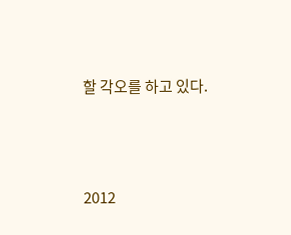할 각오를 하고 있다.





2012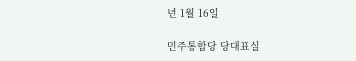년 1월 16일

민주통합당 당대표실